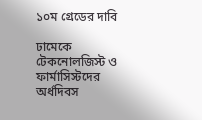১০ম গ্রেডের দাবি

ঢামেকে টেকনোলজিস্ট ও ফার্মাসিস্টদের অর্ধদিবস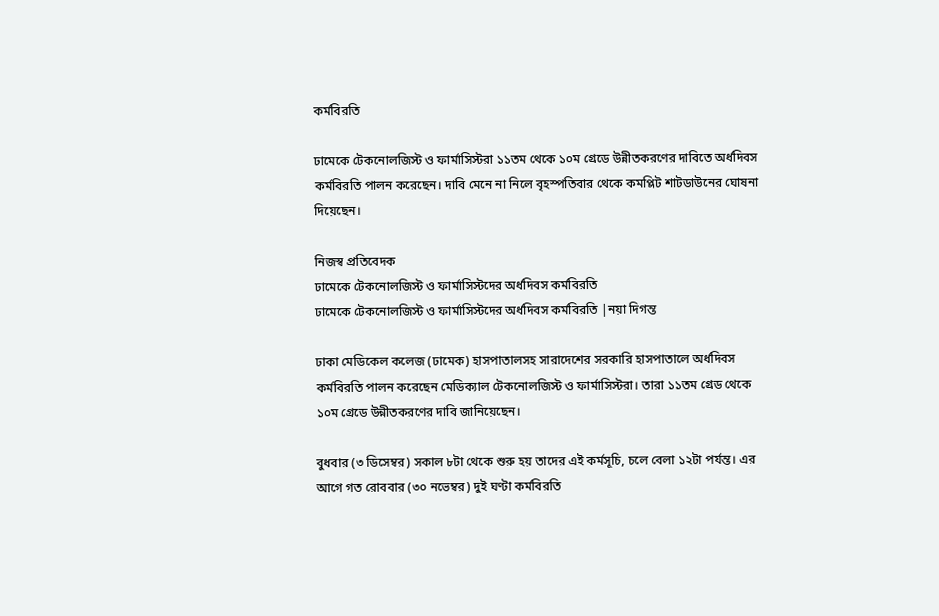কর্মবিরতি

ঢামেকে টেকনোলজিস্ট ও ফার্মাসিস্টরা ১১তম থেকে ১০ম গ্রেডে উন্নীতকরণের দাবিতে অর্ধদিবস কর্মবিরতি পালন করেছেন। দাবি মেনে না নিলে বৃহস্পতিবার থেকে কমপ্লিট শাটডাউনের ঘোষনা দিয়েছেন।

নিজস্ব প্রতিবেদক
ঢামেকে টেকনোলজিস্ট ও ফার্মাসিস্টদের অর্ধদিবস কর্মবিরতি
ঢামেকে টেকনোলজিস্ট ও ফার্মাসিস্টদের অর্ধদিবস কর্মবিরতি |নয়া দিগন্ত

ঢাকা মেডিকেল কলেজ (ঢামেক) হাসপাতালসহ সারাদেশের সরকারি হাসপাতালে অর্ধদিবস কর্মবিরতি পালন করেছেন মেডিক্যাল টেকনোলজিস্ট ও ফার্মাসিস্টরা। তারা ১১তম গ্রেড থেকে ১০ম গ্রেডে উন্নীতকরণের দাবি জানিয়েছেন।

বুধবার (৩ ডিসেম্বর) সকাল ৮টা থেকে শুরু হয় তাদের এই কর্মসূচি, চলে বেলা ১২টা পর্যন্ত। এর আগে গত রোববার (৩০ নভেম্বর) দুই ঘণ্টা কর্মবিরতি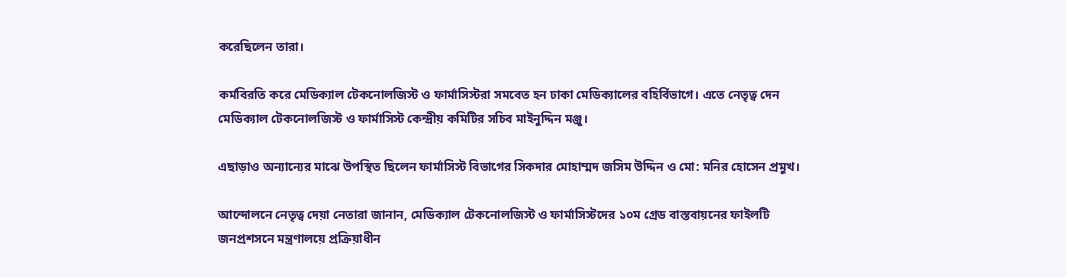করেছিলেন তারা।

কর্মবিরতি করে মেডিক্যাল টেকনোলজিস্ট ও ফার্মাসিস্টরা সমবেত হন ঢাকা মেডিক্যালের বহির্বিভাগে। এতে নেতৃত্ব দেন মেডিক্যাল টেকনোলজিস্ট ও ফার্মাসিস্ট কেন্দ্রীয় কমিটির সচিব মাইনুদ্দিন মঞ্জু।

এছাড়াও অন্যান্যের মাঝে উপস্থিত ছিলেন ফার্মাসিস্ট বিভাগের সিকদার মোহাম্মদ জসিম উদ্দিন ও মো: মনির হোসেন প্রমুখ।

আন্দোলনে নেতৃত্ব দেয়া নেতারা জানান, মেডিক্যাল টেকনোলজিস্ট ও ফার্মাসিস্টদের ১০ম গ্রেড বাস্তবায়নের ফাইলটি জনপ্রশসনে মন্ত্রণালয়ে প্রক্রিয়াধীন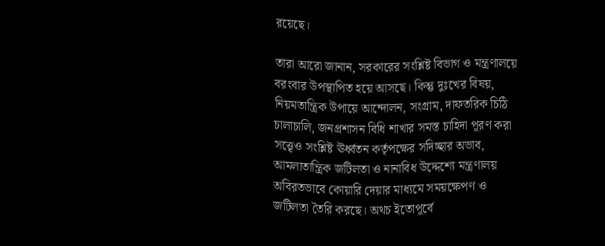রয়েছে।

তারা আরো জানান, সরকারের সংশ্লিষ্ট বিভাগ ও মন্ত্রণালয়ে বরংবার উপস্থাপিত হয়ে আসছে। কিন্তু দুঃখের বিষয়, নিয়মতান্ত্রিক উপায়ে আন্দোলন, সংগ্রাম, দাফতরিক চিঠি চালাচালি, জনপ্রশাসন বিধি শাখার সমস্ত চাহিদা পূরণ করা সত্ত্বেও সংশ্লিষ্ট ঊর্ধ্বতন কর্তৃপক্ষের সদিচ্ছার অভাব, আমলাতান্ত্রিক জটিলতা ও নানাবিধ উদ্দেশ্যে মন্ত্রণালয় অবিরতভাবে কোয়ারি দেয়ার মাধ্যমে সময়ক্ষেপণ ও জটিলতা তৈরি করছে। অথচ ইতোপূর্বে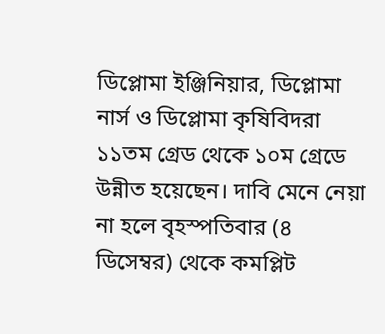ডিপ্লোমা ইঞ্জিনিয়ার, ডিপ্লোমা নার্স ও ডিপ্লোমা কৃষিবিদরা ১১তম গ্রেড থেকে ১০ম গ্রেডে উন্নীত হয়েছেন। দাবি মেনে নেয়া না হলে বৃহস্পতিবার (৪ ডিসেম্বর) থেকে কমপ্লিট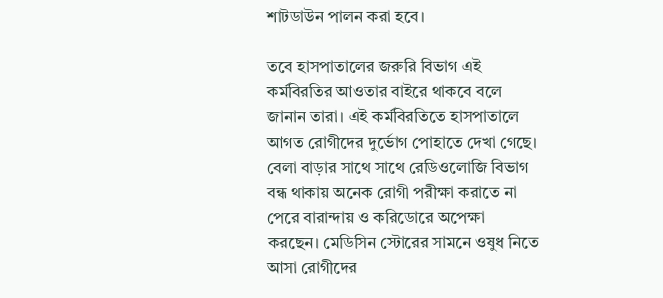শাটডাউন পালন করা হবে।

তবে হাসপাতালের জরুরি বিভাগ এই কর্মবিরতির আওতার বাইরে থাকবে বলে জানান তারা। এই কর্মবিরতিতে হাসপাতালে আগত রোগীদের দুর্ভোগ পোহাতে দেখা গেছে। বেলা বাড়ার সাথে সাথে রেডিওলোজি বিভাগ বন্ধ থাকায় অনেক রোগী পরীক্ষা করাতে না পেরে বারান্দায় ও করিডোরে অপেক্ষা করছেন। মেডিসিন স্টোরের সামনে ওষুধ নিতে আসা রোগীদের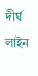দীর্ঘ লাইন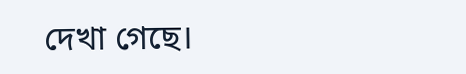দেখা গেছে।